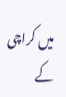میں کراچی کے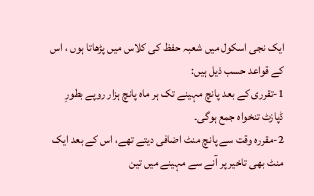ایک نجی اسکول میں شعبہ حفظ کی کلاس میں پڑھاتا ہوں ، اس کے قواعد حسب ذیل ہیں:
1-تقرری کے بعد پانچ مہینے تک ہر ماہ پانچ ہزار روپے بطورِ ڈپازٹ تنخواہ جمع ہوگی۔
2-مقررہ وقت سے پانچ منٹ اضافی دیتے تھے، اس کے بعد ایک منٹ بھی تاخیر پر آنے سے مہینے میں تین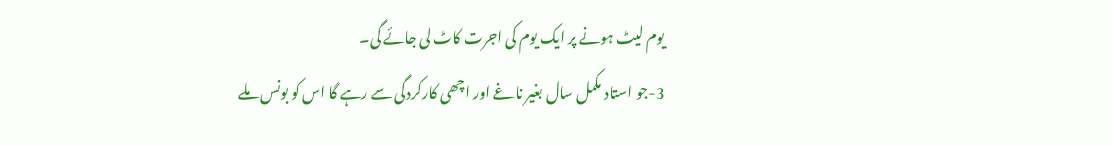یوم لیٹ ہونے پر ایک یوم کی اجرت کاٹ لی جائے گی۔
3-جو استاد مکمل سال بغیر ناغے اور اچھی کارکردگی سے رہے گا اس کو بونس ملے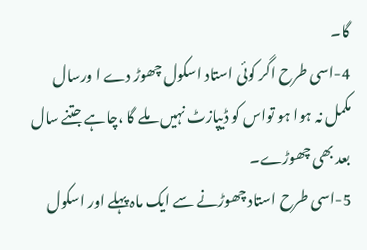گا۔
4-اسی طرح اگر کوئی استاد اسکول چھوڑ دے ا ورسال مکمل نہ ہوا ہو تواس کو ڈیپازٹ نہیں ملے گا ،چاہے جتنے سال بعد بھی چھوڑے۔
5-اسی طرح استاد چھوڑنے سے ایک ماہ پہلے اور اسکول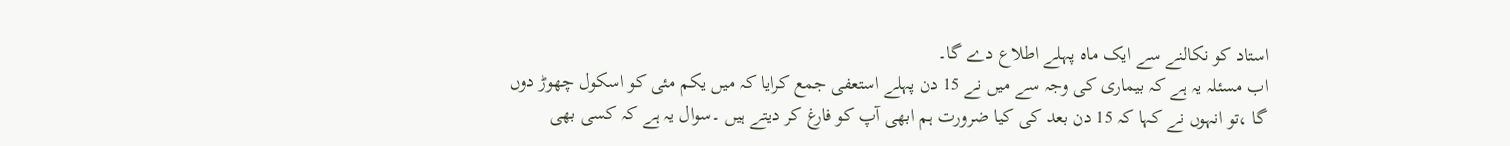استاد کو نکالنے سے ایک ماہ پہلے اطلاع دے گا۔
اب مسئلہ یہ ہے کہ بیماری کی وجہ سے میں نے 15 دن پہلے استعفی جمع کرایا کہ میں یکم مئی کو اسکول چھوڑ دوں گا ،تو انہوں نے کہا کہ 15 دن بعد کی کیا ضرورت ہم ابھی آپ کو فارغ کر دیتے ہیں ۔سوال یہ ہے کہ کسی بھی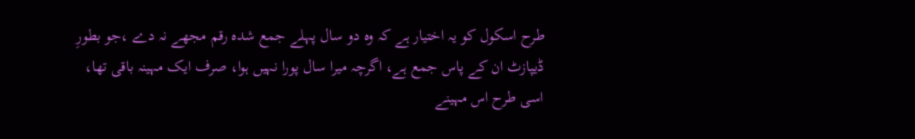طرح اسکول کو یہ اختیار ہے کہ وہ دو سال پہلے جمع شدہ رقم مجھے نہ دے ،جو بطورِ ڈیپازٹ ان کے پاس جمع ہے، اگرچہ میرا سال پورا نہیں ہوا، صرف ایک مہینہ باقی تھا، اسی طرح اس مہینے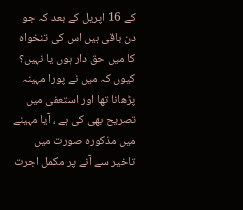کے 16 اپریل کے بعد کہ جو دن باقی ہیں اس کی تنخواہ کا میں حق دار ہوں یا نہیں؟ کیوں کہ میں نے پورا مہینہ پڑھانا تھا اور استعفی میں تصریح بھی کی ہے ، آیا مہینے میں مذکورہ صورت میں تاخیر سے آنے پر مکمل اجرت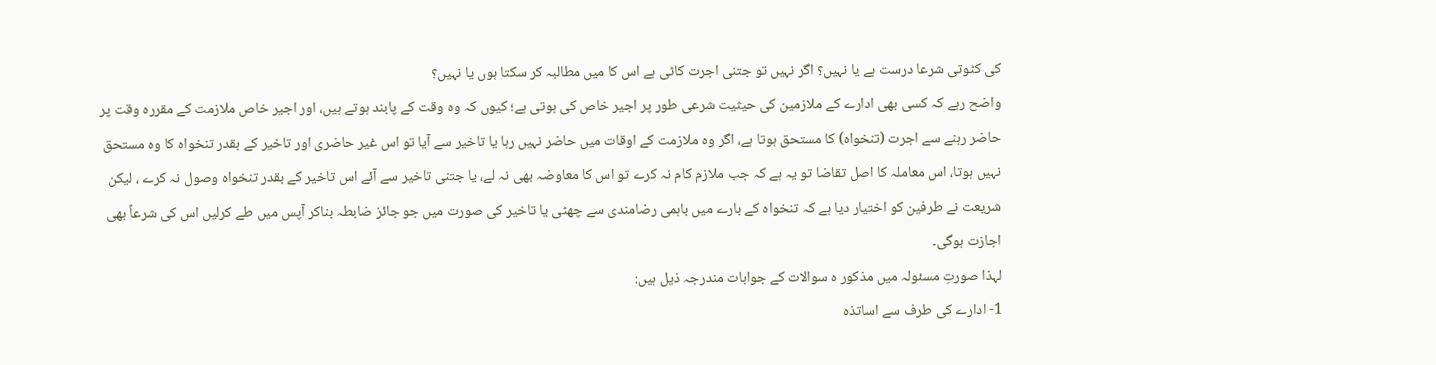کی کٹوتی شرعا درست ہے یا نہیں؟ اگر نہیں تو جتنی اجرت کاٹی ہے اس کا میں مطالبہ کر سکتا ہوں یا نہیں؟
واضح رہے کہ کسی بھی ادارے کے ملازمین کی حیثیت شرعی طور پر اجیر خاص کی ہوتی ہے؛ کیوں کہ وہ وقت کے پابند ہوتے ہیں، اور اجیر خاص ملازمت کے مقررہ وقت پر حاضر رہنے سے اجرت (تنخواہ) کا مستحق ہوتا ہے، اگر وہ ملازمت کے اوقات میں حاضر نہیں رہا یا تاخیر سے آیا تو اس غیر حاضری اور تاخیر کے بقدر تنخواہ کا وہ مستحق نہیں ہوتا، اس معاملہ کا اصل تقاضا تو یہ ہے کہ جب ملازم کام نہ کرے تو اس کا معاوضہ بھی نہ لے، یا جتنی تاخیر سے آئے اس تاخیر کے بقدر تنخواہ وصول نہ کرے ، لیکن شریعت نے طرفین کو اختیار دیا ہے کہ تنخواہ کے بارے میں باہمی رضامندی سے چھٹی یا تاخیر کی صورت میں جو جائز ضابطہ بناکر آپس میں طے کرلیں اس کی شرعاً بھی اجازت ہوگی۔
لہذا صورتِ مسئولہ میں مذکور ہ سوالات کے جوابات مندرجہ ذیل ہیں:
1- ادارے کی طرف سے اساتذہ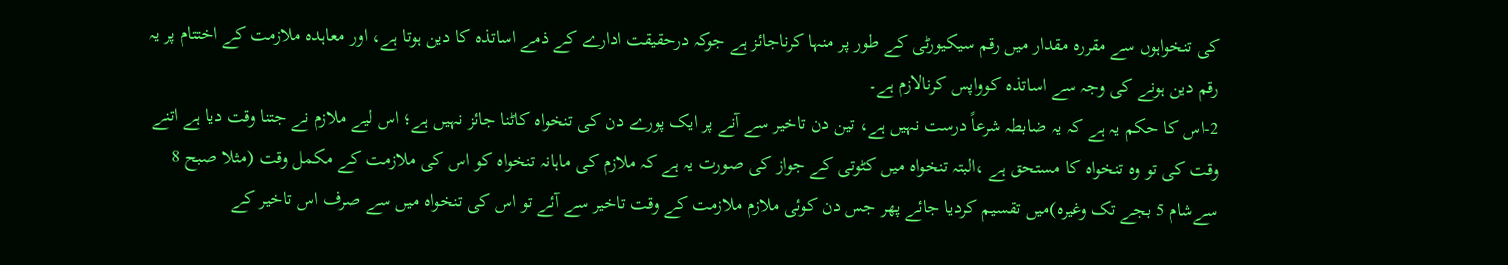کی تنخواہوں سے مقررہ مقدار میں رقم سیکیورٹی کے طور پر منہا کرناجائز ہے جوکہ درحقیقت ادارے کے ذمے اساتذہ کا دین ہوتا ہے، اور معاہدہ ملازمت کے اختتام پر یہ رقم دین ہونے کی وجہ سے اساتذہ کوواپس کرنالازم ہے۔
2-اس کا حکم یہ ہے کہ یہ ضابطہ شرعاً درست نہیں ہے، تین دن تاخیر سے آنے پر ایک پورے دن کی تنخواہ کاٹنا جائز نہیں ہے؛ اس لیے ملازم نے جتنا وقت دیا ہے اتنے وقت کی تو وہ تنخواہ کا مستحق ہے ،البتہ تنخواہ میں کٹوتی کے جواز کی صورت یہ ہے کہ ملازم کی ماہانہ تنخواہ کو اس کی ملازمت کے مکمل وقت (مثلا صبح 8 سےشام 5 بجے تک وغیرہ)میں تقسیم کردیا جائے پھر جس دن کوئی ملازم ملازمت کے وقت تاخیر سے آئے تو اس کی تنخواہ میں سے صرف اس تاخیر کے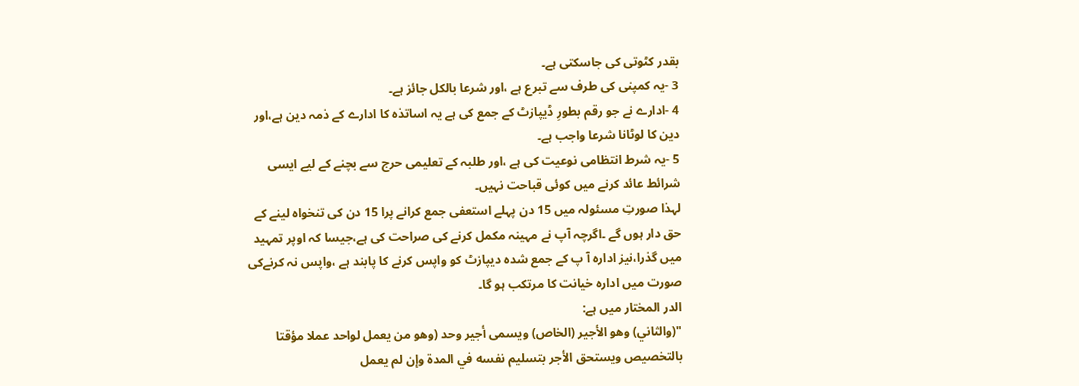بقدر کٹوتی کی جاسکتی ہے۔
3 -یہ کمپنی کی طرف سے تبرع ہے ،اور شرعا بالکل جائز ہے۔
4 -ادارے نے جو رقم بطورِ ڈیپازٹ کے جمع کی ہے یہ اساتذہ کا ادارے کے ذمہ دین ہے،اور دین کا لوٹانا شرعا واجب ہے۔
5 -یہ شرط انتظامی نوعیت کی ہے ،اور طلبہ کے تعلیمی حرج سے بچنے کے لیے ایسی شرائط عائد کرنے میں کوئی قباحت نہیں۔
لہذا صورتِ مسئولہ میں 15 دن پہلے استعفی جمع کرانے پرا 15 دن کی تنخواہ لینے کے حق دار ہوں گے ۔اگرچہ آپ نے مہینہ مکمل کرنے کی صراحت کی ہے،جیسا کہ اوپر تمہید میں گذرا،نیز ادارہ آ پ کے جمع شدہ دیپازٹ کو واپس کرنے کا پابند ہے ،واپس نہ کرنےکی صورت میں ادارہ خیانت کا مرتکب ہو گا۔
الدر المختار میں ہے:
"(والثاني) وهو الأجير (الخاص) ويسمى أجير وحد (وهو من يعمل لواحد عملا مؤقتا بالتخصيص ويستحق الأجر بتسليم نفسه في المدة وإن لم يعمل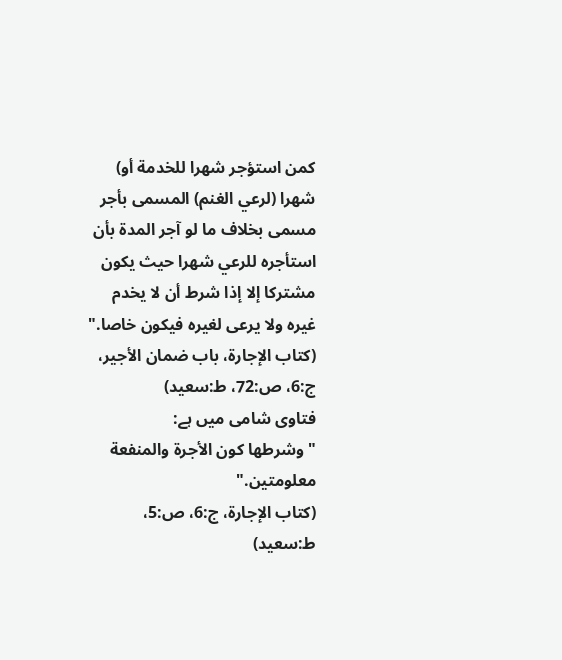كمن استؤجر شهرا للخدمة أو) شهرا (لرعي الغنم) المسمى بأجر مسمى بخلاف ما لو آجر المدة بأن استأجره للرعي شهرا حيث يكون مشتركا إلا إذا شرط أن لا يخدم غيره ولا يرعى لغيره فيكون خاصا."
(کتاب الإجارۃ، باب ضمان الأجیر، ج:6، ص:72، ط:سعید)
فتاوی شامی میں ہے:
"وشرطها كون الأجرة والمنفعة معلومتين."
(کتاب الإجارۃ، ج:6، ص:5، ط:سعید)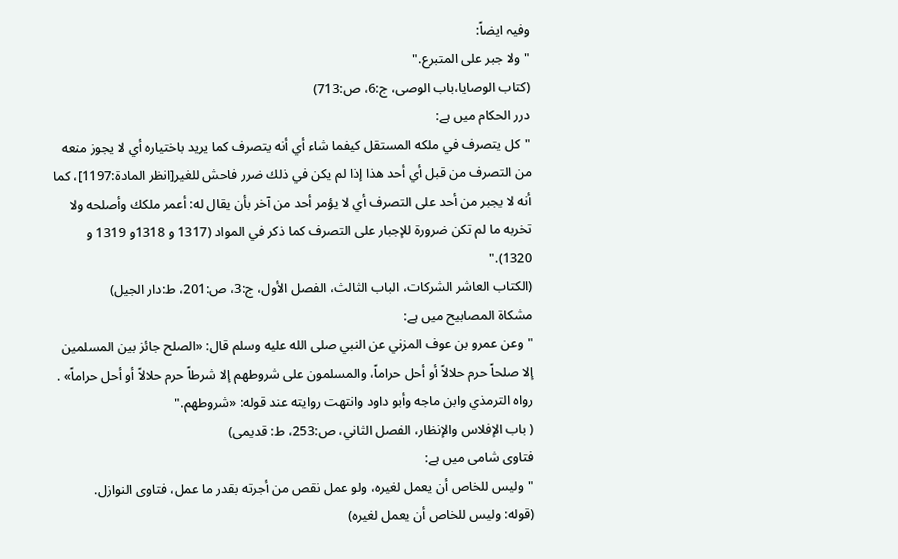وفیہ ایضاً:
"ولا جبر على المتبرع."
(کتاب الوصایا،باب الوصی، ج:6، ص:713)
درر الحکام میں ہے:
"كل يتصرف في ملكه المستقل كيفما شاء أي أنه يتصرف كما يريد باختياره أي لا يجوز منعه من التصرف من قبل أي أحد هذا إذا لم يكن في ذلك ضرر فاحش للغير[انظر المادة:1197]، كما أنه لا يجبر من أحد على التصرف أي لا يؤمر أحد من آخر بأن يقال له: أعمر ملكك وأصلحه ولا تخربه ما لم تكن ضرورة للإجبار على التصرف كما ذكر في المواد (1317 و 1318و 1319 و 1320)."
(الكتاب العاشر الشركات، الباب الثالث، الفصل الأول، ج:3، ص:201، ط:دار الجيل)
مشکاۃ المصابیح میں ہے:
"وعن عمرو بن عوف المزني عن النبي صلى الله عليه وسلم قال: «الصلح جائز بين المسلمين إلا صلحاً حرم حلالاً أو أحل حراماً، والمسلمون على شروطهم إلا شرطاً حرم حلالاً أو أحل حراماً» . رواه الترمذي وابن ماجه وأبو داود وانتهت روايته عند قوله: «شروطهم."
( باب الإفلاس والإنظار، الفصل الثاني، ص:253، ط: قدیمی)
فتاوی شامی میں ہے:
"وليس للخاص أن يعمل لغيره، ولو عمل نقص من أجرته بقدر ما عمل، فتاوى النوازل.
(قوله: وليس للخاص أن يعمل لغيره)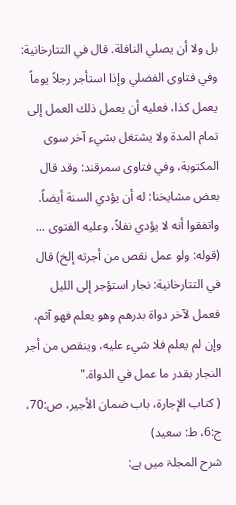بل ولا أن يصلي النافلة. قال في التتارخانية: وفي فتاوى الفضلي وإذا استأجر رجلاً يوماً يعمل كذا، فعليه أن يعمل ذلك العمل إلى تمام المدة ولا يشتغل بشيء آخر سوى المكتوبة، وفي فتاوى سمرقند: وقد قال بعض مشايخنا: له أن يؤدي السنة أيضاً. واتفقوا أنه لا يؤدي نفلاً، وعليه الفتوى ... (قوله: ولو عمل نقص من أجرته إلخ) قال في التتارخانية: نجار استؤجر إلى الليل فعمل لآخر دواة بدرهم وهو يعلم فهو آثم، وإن لم يعلم فلا شيء عليه، وينقص من أجر النجار بقدر ما عمل في الدواة."
( کتاب الإجارۃ، باب ضمان الأجیر، ص:70، ج:6، ط: سعید)
شرح المجلۃ میں ہے: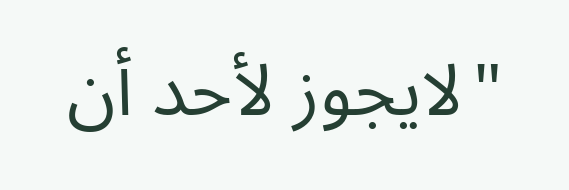"لایجوز لأحد أن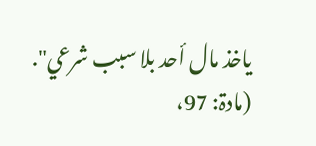یاخذ مال أحد بلا سبب شرعي".
(مادۃ: 97،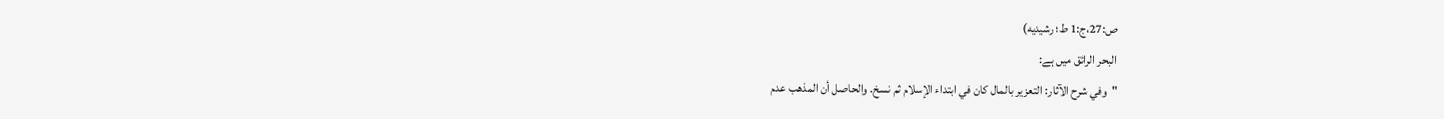ص:27،ج:1 ط؛ رشیدیه)
البحر الرائق میں ہے:
"وفي شرح الآثار: التعزير بالمال كان في ابتداء الإسلام ثم نسخ. والحاصل أن المذهب عدم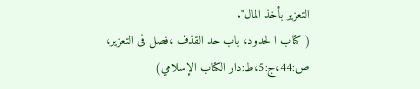التعزير بأخذ المال".
( كتاب ا لحدود، باب حد القذف ،فصل فی التعزیر، ص:44،ج:5،ط:دار الکتاب الإسلامي)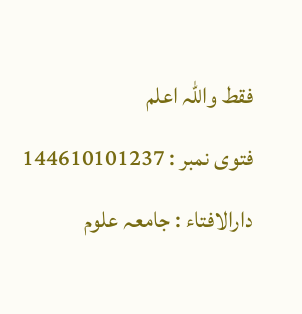فقط واللہ اعلم
فتوی نمبر : 144610101237
دارالافتاء : جامعہ علوم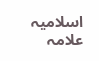اسلامیہ علامہ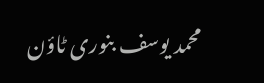محمد یوسف بنوری ٹاؤن